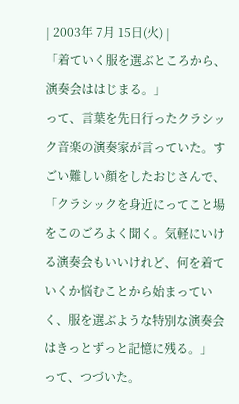| 2003年 7月 15日(火) |
「着ていく服を選ぶところから、演奏会ははじまる。」
って、言葉を先日行ったクラシック音楽の演奏家が言っていた。すごい難しい顔をしたおじさんで、
「クラシックを身近にってこと場をこのごろよく聞く。気軽にいける演奏会もいいけれど、何を着ていくか悩むことから始まっていく、服を選ぶような特別な演奏会はきっとずっと記憶に残る。」
って、つづいた。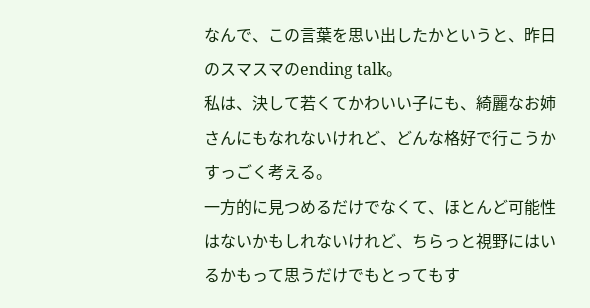なんで、この言葉を思い出したかというと、昨日のスマスマのending talk。
私は、決して若くてかわいい子にも、綺麗なお姉さんにもなれないけれど、どんな格好で行こうかすっごく考える。
一方的に見つめるだけでなくて、ほとんど可能性はないかもしれないけれど、ちらっと視野にはいるかもって思うだけでもとってもす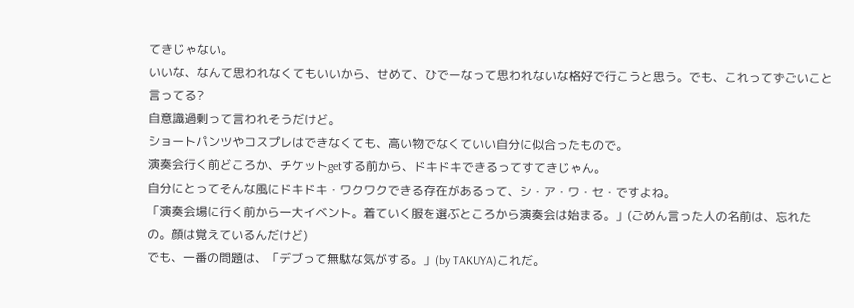てきじゃない。
いいな、なんて思われなくてもいいから、せめて、ひでーなって思われないな格好で行こうと思う。でも、これってずごいこと言ってる?
自意識過剰って言われそうだけど。
ショートパンツやコスプレはできなくても、高い物でなくていい自分に似合ったもので。
演奏会行く前どころか、チケットgetする前から、ドキドキできるってすてきじゃん。
自分にとってそんな風にドキドキ・ワクワクできる存在があるって、シ・ア・ワ・セ・ですよね。
「演奏会場に行く前から一大イベント。着ていく服を選ぶところから演奏会は始まる。」(ごめん言った人の名前は、忘れたの。顔は覚えているんだけど)
でも、一番の問題は、「デブって無駄な気がする。」(by TAKUYA)これだ。